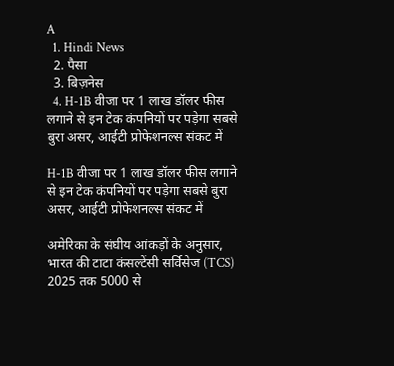A
  1. Hindi News
  2. पैसा
  3. बिज़नेस
  4. H-1B वीजा पर 1 लाख डॉलर फीस लगाने से इन टेक कंपनियों पर पड़ेगा सबसे बुरा असर, आईटी प्रोफेशनल्स संकट में

H-1B वीजा पर 1 लाख डॉलर फीस लगाने से इन टेक कंपनियों पर पड़ेगा सबसे बुरा असर, आईटी प्रोफेशनल्स संकट में

अमेरिका के संघीय आंकड़ों के अनुसार, भारत की टाटा कंसल्टेंसी सर्विसेज (TCS) 2025 तक 5000 से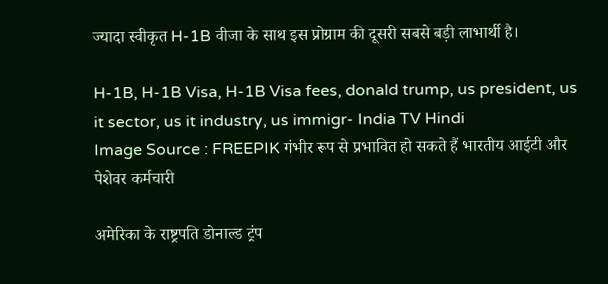ज्यादा स्वीकृत H-1B वीजा के साथ इस प्रोग्राम की दूसरी सबसे बड़ी लाभार्थी है।

H-1B, H-1B Visa, H-1B Visa fees, donald trump, us president, us it sector, us it industry, us immigr- India TV Hindi
Image Source : FREEPIK गंभीर रूप से प्रभावित हो सकते हैं भारतीय आईटी और पेशेवर कर्मचारी

अमेरिका के राष्ट्रपति डोनाल्ड ट्रंप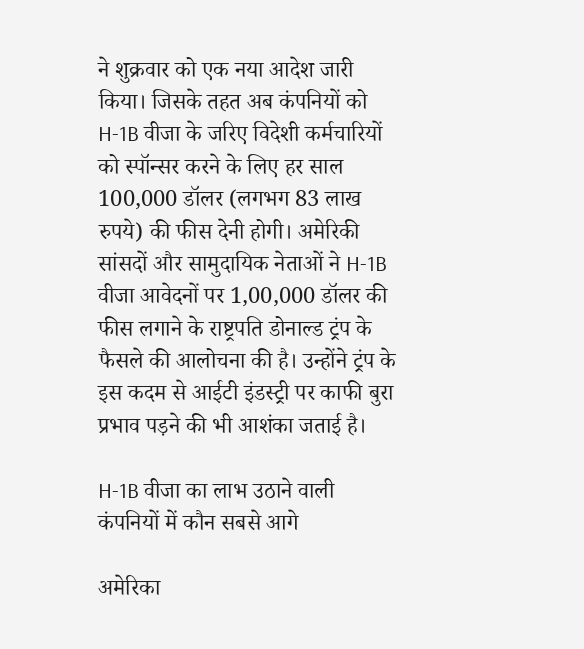ने शुक्रवार को एक नया आदेश जारी किया। जिसके तहत अब कंपनियों को H-1B वीजा के जरिए विदेशी कर्मचारियों को स्पॉन्सर करने के लिए हर साल 100,000 डॉलर (लगभग 83 लाख रुपये) की फीस देनी होगी। अमेरिकी सांसदों और सामुदायिक नेताओं ने H-1B वीजा आवेदनों पर 1,00,000 डॉलर की फीस लगाने के राष्ट्रपति डोनाल्ड ट्रंप के फैसले की आलोचना की है। उन्होंने ट्रंप के इस कदम से आईटी इंडस्ट्री पर काफी बुरा प्रभाव पड़ने की भी आशंका जताई है।

H-1B वीजा का लाभ उठाने वाली कंपनियों में कौन सबसे आगे

अमेरिका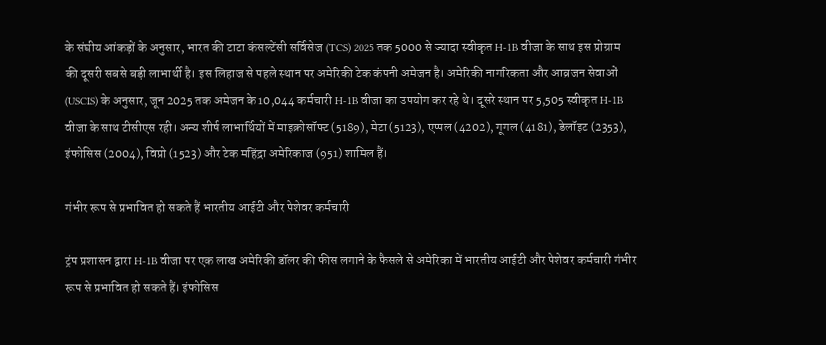के संघीय आंकड़ों के अनुसार, भारत की टाटा कंसल्टेंसी सर्विसेज (TCS) 2025 तक 5000 से ज्यादा स्वीकृत H-1B वीजा के साथ इस प्रोग्राम की दूसरी सबसे बड़ी लाभार्थी है। इस लिहाज से पहले स्थान पर अमेरिकी टेक कंपनी अमेजन है। अमेरिकी नागरिकता और आव्रजन सेवाओं (USCIS) के अनुसार, जून 2025 तक अमेजन के 10,044 कर्मचारी H-1B वीजा का उपयोग कर रहे थे। दूसरे स्थान पर 5,505 स्वीकृत H-1B वीजा के साथ टीसीएस रही। अन्य शीर्ष लाभार्थियों में माइक्रोसॉफ्ट (5189), मेटा (5123), एप्पल (4202), गूगल (4181), डेलॉइट (2353), इंफोसिस (2004), विप्रो (1523) और टेक महिंद्रा अमेरिकाज (951) शामिल हैं।

गंभीर रूप से प्रभावित हो सकते हैं भारतीय आईटी और पेशेवर कर्मचारी

ट्रंप प्रशासन द्वारा H-1B वीजा पर एक लाख अमेरिकी डॉलर की फीस लगाने के फैसले से अमेरिका में भारतीय आईटी और पेशेवर कर्मचारी गंभीर रूप से प्रभावित हो सकते हैं। इंफोसिस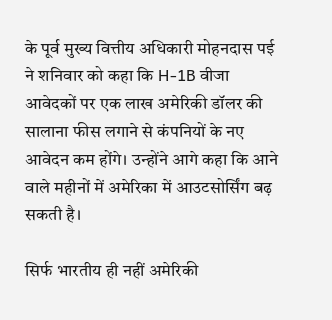के पूर्व मुख्य वित्तीय अधिकारी मोहनदास पई ने शनिवार को कहा कि H-1B वीजा आवेदकों पर एक लाख अमेरिकी डॉलर की सालाना फीस लगाने से कंपनियों के नए आवेदन कम होंगे। उन्होंने आगे कहा कि आने वाले महीनों में अमेरिका में आउटसोर्सिंग बढ़ सकती है।

सिर्फ भारतीय ही नहीं अमेरिकी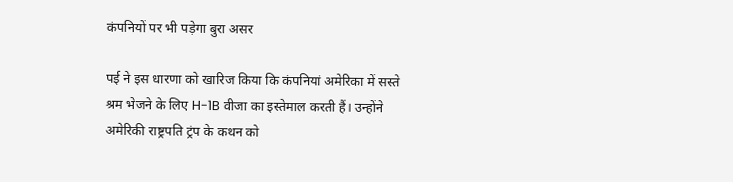कंपनियों पर भी पड़ेगा बुरा असर

पई ने इस धारणा को खारिज किया कि कंपनियां अमेरिका में सस्ते श्रम भेजने के लिए H-1B वीजा का इस्तेमाल करती हैं। उन्होंने अमेरिकी राष्ट्रपति ट्रंप के कथन को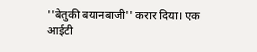''बेतुकी बयानबाजी'' करार दिया। एक आईटी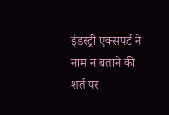इंडस्ट्री एक्सपर्ट ने नाम न बताने की शर्त पर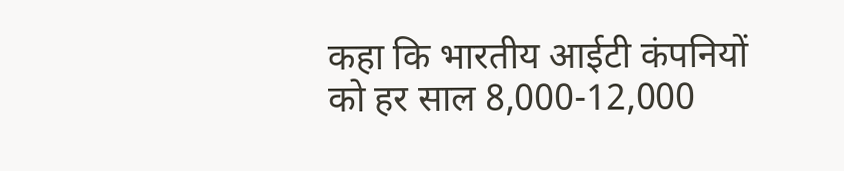कहा कि भारतीय आईटी कंपनियों को हर साल 8,000-12,000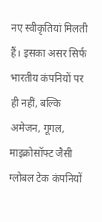नए स्वीकृतियां मिलती हैं। इसका असर सिर्फ भारतीय कंपनियों पर ही नहीं, बल्कि अमेजन, गूगल, माइक्रोसॉफ्ट जैसी ग्लोबल टेक कंपनियों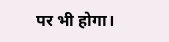पर भी होगा।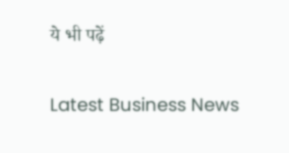ये भी पढ़ें

Latest Business News